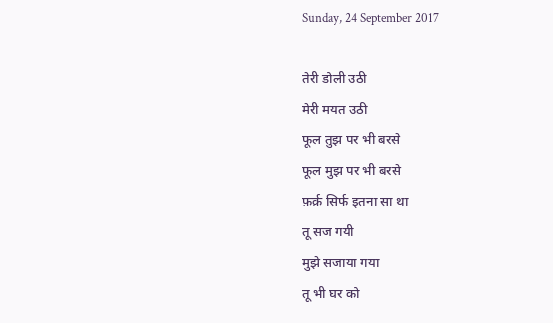Sunday, 24 September 2017

तेरी डोली उठी
मेरी मयत उठी
फूल तुझ पर भी बरसे
फूल मुझ पर भी बरसे
फ़र्क़ सिर्फ इतना सा था
तू सज गयी
मुझे सजाया गया
तू भी घर को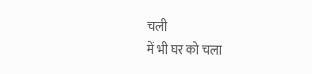चली
में भी घर को चला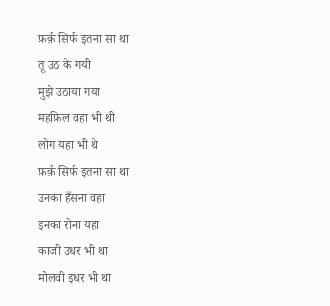फ़र्क़ सिर्फ इतना सा था
तू उठ के गयी
मुझे उठाया गया
महफ़िल वहा भी थी
लोग यहा भी थे
फ़र्क़ सिर्फ इतना सा था
उनका हँसना वहा
इनका रोना यहा
काजी उधर भी था
मोलवी इधर भी था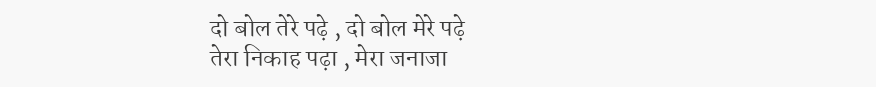दो बोल तेरे पढ़े , दो बोल मेरे पढ़े
तेरा निकाह पढ़ा , मेरा जनाजा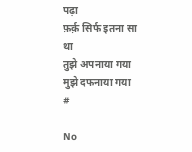पढ़ा
फ़र्क़ सिर्फ इतना सा था
तुझे अपनाया गया
मुझे दफनाया गया
#

No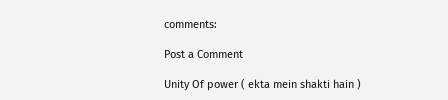comments:

Post a Comment

Unity Of power ( ekta mein shakti hain )